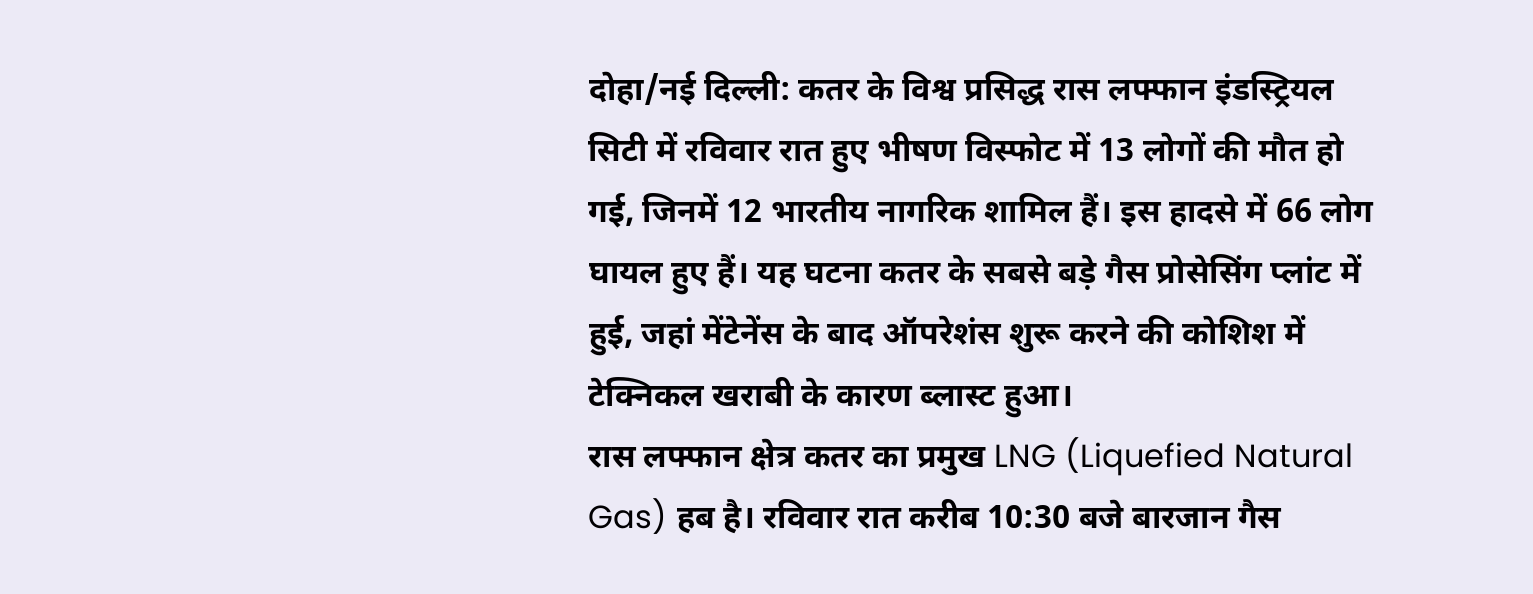दोहा/नई दिल्ली: कतर के विश्व प्रसिद्ध रास लफ्फान इंडस्ट्रियल सिटी में रविवार रात हुए भीषण विस्फोट में 13 लोगों की मौत हो गई, जिनमें 12 भारतीय नागरिक शामिल हैं। इस हादसे में 66 लोग घायल हुए हैं। यह घटना कतर के सबसे बड़े गैस प्रोसेसिंग प्लांट में हुई, जहां मेंटेनेंस के बाद ऑपरेशंस शुरू करने की कोशिश में टेक्निकल खराबी के कारण ब्लास्ट हुआ।
रास लफ्फान क्षेत्र कतर का प्रमुख LNG (Liquefied Natural Gas) हब है। रविवार रात करीब 10:30 बजे बारजान गैस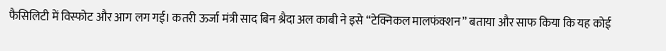फैसिलिटी में विस्फोट और आग लग गई। कतरी ऊर्जा मंत्री साद बिन श्रैदा अल काबी ने इसे “टेक्निकल मालफंक्शन” बताया और साफ किया कि यह कोई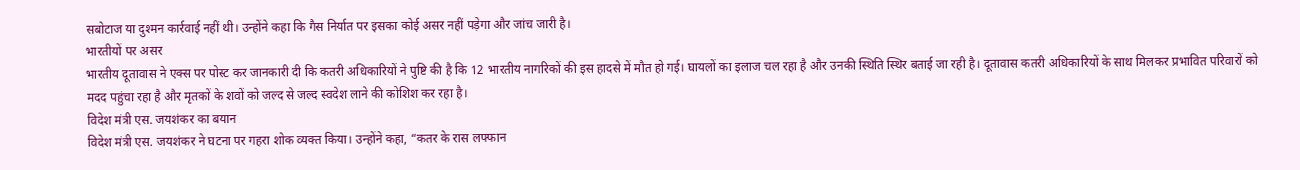सबोटाज या दुश्मन कार्रवाई नहीं थी। उन्होंने कहा कि गैस निर्यात पर इसका कोई असर नहीं पड़ेगा और जांच जारी है।
भारतीयों पर असर
भारतीय दूतावास ने एक्स पर पोस्ट कर जानकारी दी कि कतरी अधिकारियों ने पुष्टि की है कि 12 भारतीय नागरिकों की इस हादसे में मौत हो गई। घायलों का इलाज चल रहा है और उनकी स्थिति स्थिर बताई जा रही है। दूतावास कतरी अधिकारियों के साथ मिलकर प्रभावित परिवारों को मदद पहुंचा रहा है और मृतकों के शवों को जल्द से जल्द स्वदेश लाने की कोशिश कर रहा है।
विदेश मंत्री एस. जयशंकर का बयान
विदेश मंत्री एस. जयशंकर ने घटना पर गहरा शोक व्यक्त किया। उन्होंने कहा, “कतर के रास लफ्फान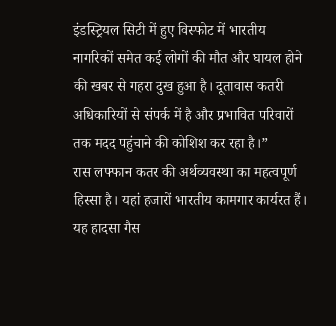इंडस्ट्रियल सिटी में हुए विस्फोट में भारतीय नागरिकों समेत कई लोगों की मौत और घायल होने की खबर से गहरा दुख हुआ है। दूतावास कतरी अधिकारियों से संपर्क में है और प्रभावित परिवारों तक मदद पहुंचाने की कोशिश कर रहा है।”
रास लफ्फान कतर की अर्थव्यवस्था का महत्वपूर्ण हिस्सा है। यहां हजारों भारतीय कामगार कार्यरत हैं। यह हादसा गैस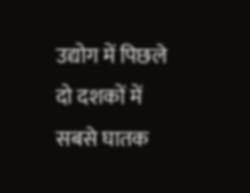उद्योग में पिछले दो दशकों में सबसे घातक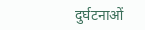दुर्घटनाओं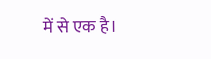में से एक है।